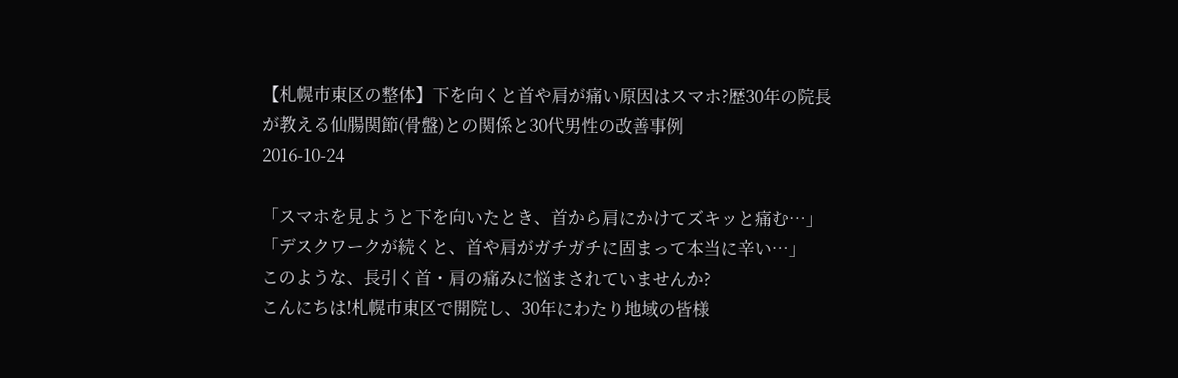【札幌市東区の整体】下を向くと首や肩が痛い原因はスマホ?歴30年の院長が教える仙腸関節(骨盤)との関係と30代男性の改善事例
2016-10-24

「スマホを見ようと下を向いたとき、首から肩にかけてズキッと痛む…」
「デスクワークが続くと、首や肩がガチガチに固まって本当に辛い…」
このような、長引く首・肩の痛みに悩まされていませんか?
こんにちは!札幌市東区で開院し、30年にわたり地域の皆様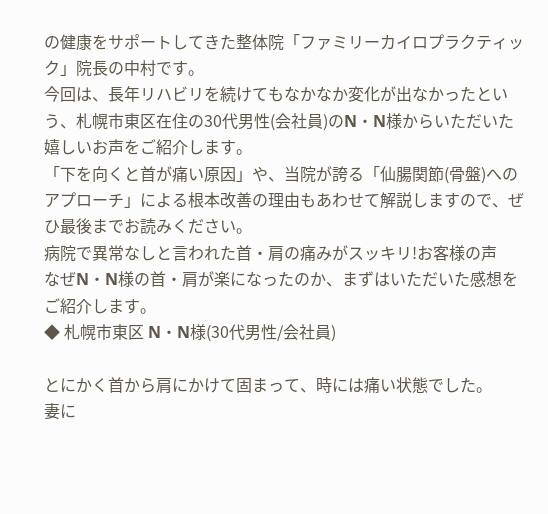の健康をサポートしてきた整体院「ファミリーカイロプラクティック」院長の中村です。
今回は、長年リハビリを続けてもなかなか変化が出なかったという、札幌市東区在住の30代男性(会社員)のN・N様からいただいた嬉しいお声をご紹介します。
「下を向くと首が痛い原因」や、当院が誇る「仙腸関節(骨盤)へのアプローチ」による根本改善の理由もあわせて解説しますので、ぜひ最後までお読みください。
病院で異常なしと言われた首・肩の痛みがスッキリ!お客様の声
なぜN・N様の首・肩が楽になったのか、まずはいただいた感想をご紹介します。
◆ 札幌市東区 N・N様(30代男性/会社員)

とにかく首から肩にかけて固まって、時には痛い状態でした。
妻に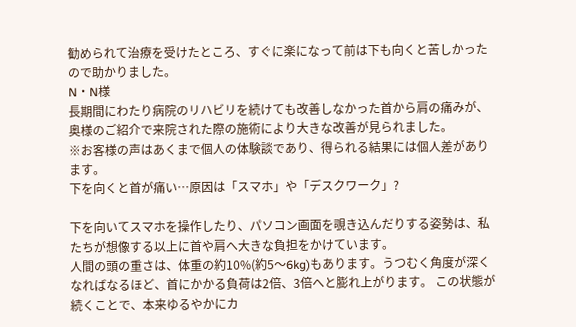勧められて治療を受けたところ、すぐに楽になって前は下も向くと苦しかったので助かりました。
N・N様
長期間にわたり病院のリハビリを続けても改善しなかった首から肩の痛みが、奥様のご紹介で来院された際の施術により大きな改善が見られました。
※お客様の声はあくまで個人の体験談であり、得られる結果には個人差があります。
下を向くと首が痛い…原因は「スマホ」や「デスクワーク」?

下を向いてスマホを操作したり、パソコン画面を覗き込んだりする姿勢は、私たちが想像する以上に首や肩へ大きな負担をかけています。
人間の頭の重さは、体重の約10%(約5〜6kg)もあります。うつむく角度が深くなればなるほど、首にかかる負荷は2倍、3倍へと膨れ上がります。 この状態が続くことで、本来ゆるやかにカ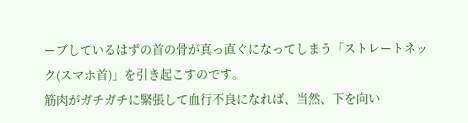ーブしているはずの首の骨が真っ直ぐになってしまう「ストレートネック(スマホ首)」を引き起こすのです。
筋肉がガチガチに緊張して血行不良になれば、当然、下を向い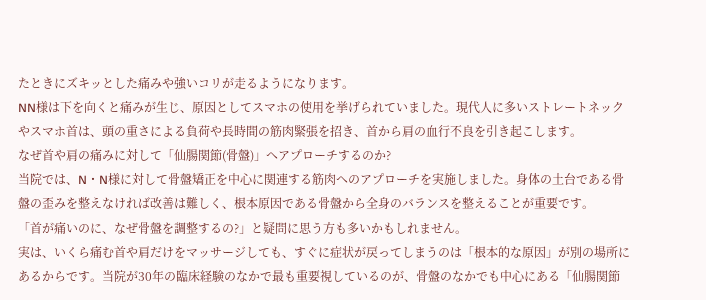たときにズキッとした痛みや強いコリが走るようになります。
NN様は下を向くと痛みが生じ、原因としてスマホの使用を挙げられていました。現代人に多いストレートネックやスマホ首は、頭の重さによる負荷や長時間の筋肉緊張を招き、首から肩の血行不良を引き起こします。
なぜ首や肩の痛みに対して「仙腸関節(骨盤)」へアプローチするのか?
当院では、N・N様に対して骨盤矯正を中心に関連する筋肉へのアプローチを実施しました。身体の土台である骨盤の歪みを整えなければ改善は難しく、根本原因である骨盤から全身のバランスを整えることが重要です。
「首が痛いのに、なぜ骨盤を調整するの?」と疑問に思う方も多いかもしれません。
実は、いくら痛む首や肩だけをマッサージしても、すぐに症状が戻ってしまうのは「根本的な原因」が別の場所にあるからです。当院が30年の臨床経験のなかで最も重要視しているのが、骨盤のなかでも中心にある「仙腸関節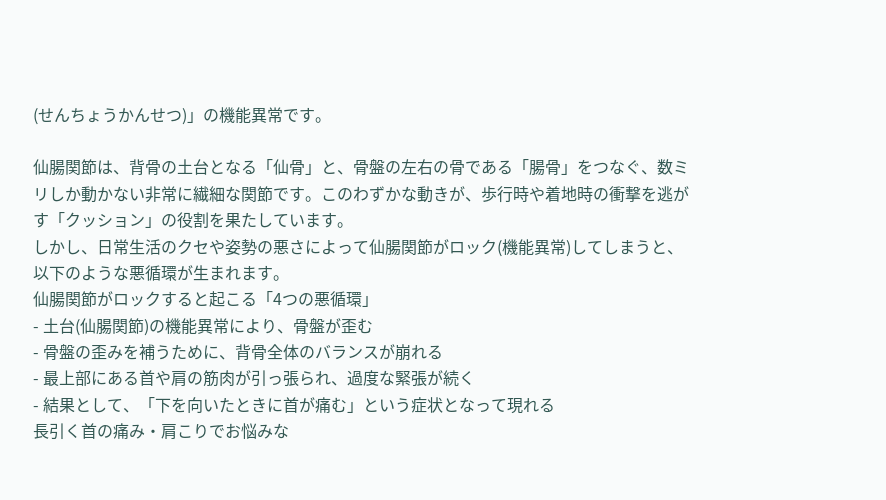(せんちょうかんせつ)」の機能異常です。

仙腸関節は、背骨の土台となる「仙骨」と、骨盤の左右の骨である「腸骨」をつなぐ、数ミリしか動かない非常に繊細な関節です。このわずかな動きが、歩行時や着地時の衝撃を逃がす「クッション」の役割を果たしています。
しかし、日常生活のクセや姿勢の悪さによって仙腸関節がロック(機能異常)してしまうと、以下のような悪循環が生まれます。
仙腸関節がロックすると起こる「4つの悪循環」
- 土台(仙腸関節)の機能異常により、骨盤が歪む
- 骨盤の歪みを補うために、背骨全体のバランスが崩れる
- 最上部にある首や肩の筋肉が引っ張られ、過度な緊張が続く
- 結果として、「下を向いたときに首が痛む」という症状となって現れる
長引く首の痛み・肩こりでお悩みな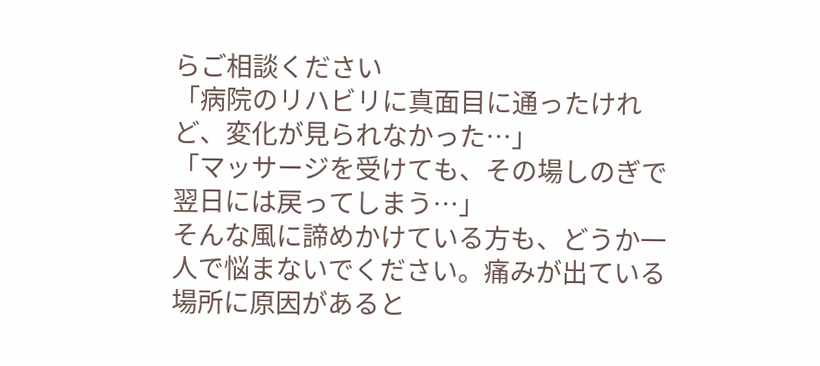らご相談ください
「病院のリハビリに真面目に通ったけれど、変化が見られなかった…」
「マッサージを受けても、その場しのぎで翌日には戻ってしまう…」
そんな風に諦めかけている方も、どうか一人で悩まないでください。痛みが出ている場所に原因があると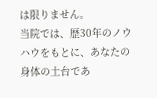は限りません。
当院では、歴30年のノウハウをもとに、あなたの身体の土台であ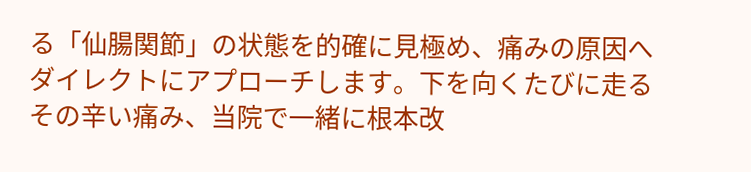る「仙腸関節」の状態を的確に見極め、痛みの原因へダイレクトにアプローチします。下を向くたびに走るその辛い痛み、当院で一緒に根本改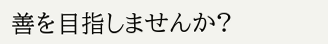善を目指しませんか?